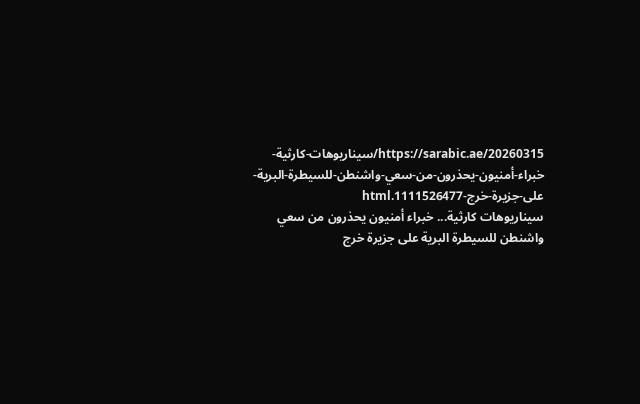https://sarabic.ae/20260315/سيناريوهات-كارثية-خبراء-أمنيون-يحذرون-من-سعي-واشنطن-للسيطرة-البرية-على-جزيرة-خرج-1111526477.html
سيناريوهات كارثية... خبراء أمنيون يحذرون من سعي واشنطن للسيطرة البرية على جزيرة خرج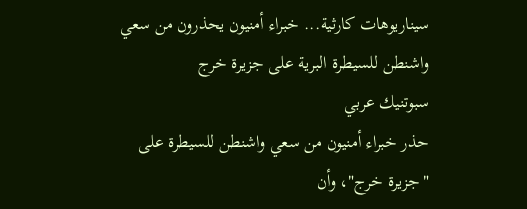سيناريوهات كارثية... خبراء أمنيون يحذرون من سعي واشنطن للسيطرة البرية على جزيرة خرج
سبوتنيك عربي
حذر خبراء أمنيون من سعي واشنطن للسيطرة على "جزيرة خرج"، وأن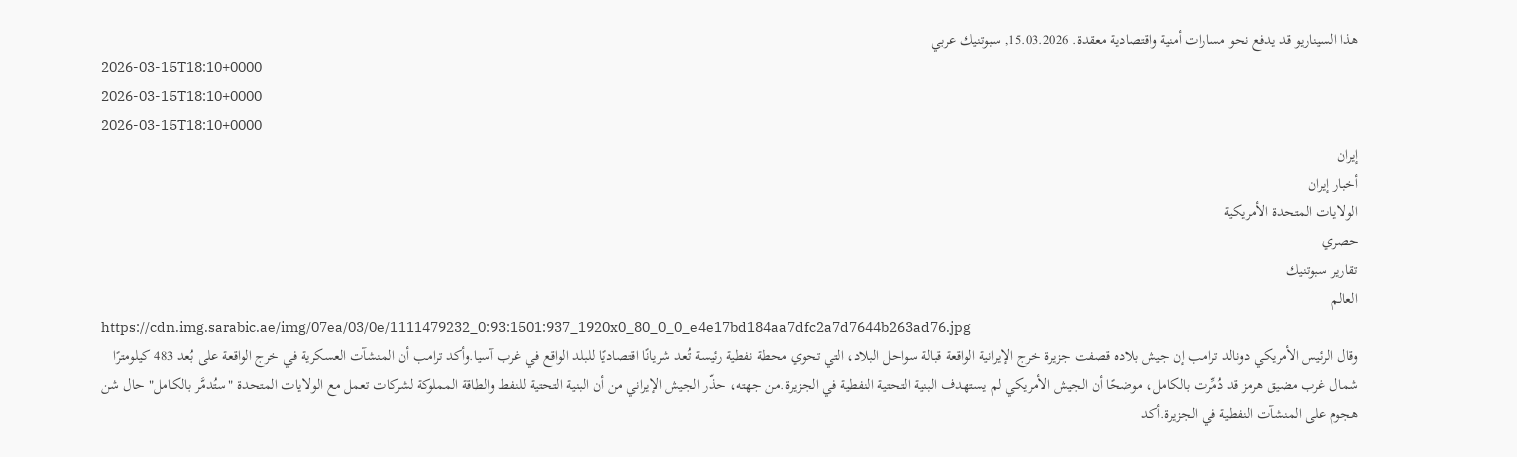هذا السيناريو قد يدفع نحو مسارات أمنية واقتصادية معقدة. 15.03.2026, سبوتنيك عربي
2026-03-15T18:10+0000
2026-03-15T18:10+0000
2026-03-15T18:10+0000
إيران
أخبار إيران
الولايات المتحدة الأمريكية
حصري
تقارير سبوتنيك
العالم
https://cdn.img.sarabic.ae/img/07ea/03/0e/1111479232_0:93:1501:937_1920x0_80_0_0_e4e17bd184aa7dfc2a7d7644b263ad76.jpg
وقال الرئيس الأمريكي دونالد ترامب إن جيش بلاده قصفت جزيرة خرج الإيرانية الواقعة قبالة سواحل البلاد، التي تحوي محطة نفطية رئيسة تُعد شريانًا اقتصاديًا للبلد الواقع في غرب آسيا.وأكد ترامب أن المنشآت العسكرية في خرج الواقعة على بُعد 483 كيلومترًا شمال غرب مضيق هرمز قد دُمِّرت بالكامل، موضحًا أن الجيش الأمريكي لم يستهدف البنية التحتية النفطية في الجزيرة.من جهته، حذّر الجيش الإيراني من أن البنية التحتية للنفط والطاقة المملوكة لشركات تعمل مع الولايات المتحدة "ستُدمَّر بالكامل" حال شن هجوم على المنشآت النفطية في الجزيرة.أكد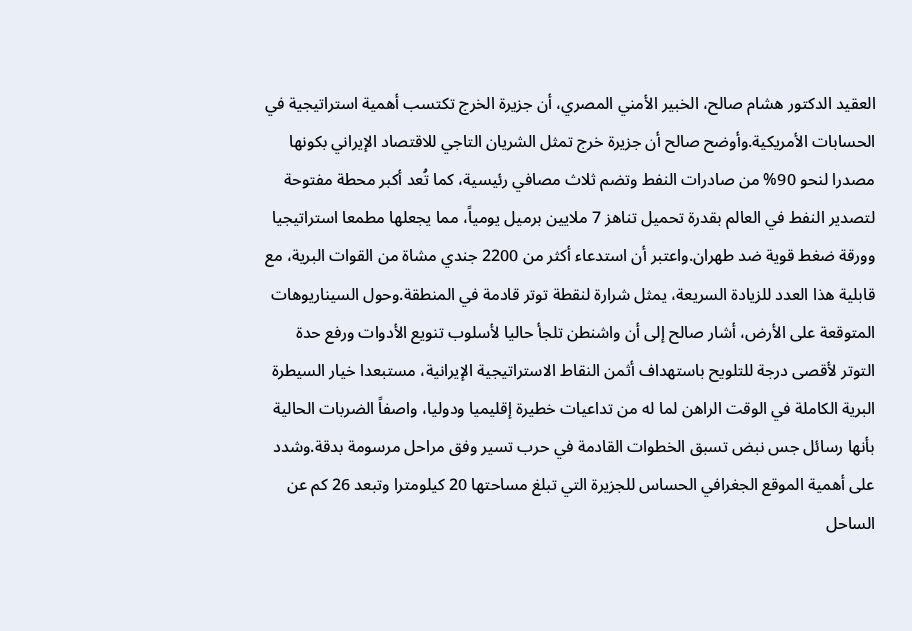العقيد الدكتور هشام صالح، الخبير الأمني المصري، أن جزيرة الخرج تكتسب أهمية استراتيجية في الحسابات الأمريكية.وأوضح صالح أن جزيرة خرج تمثل الشريان التاجي للاقتصاد الإيراني بكونها مصدرا لنحو 90% من صادرات النفط وتضم ثلاث مصافي رئيسية، كما تُعد أكبر محطة مفتوحة لتصدير النفط في العالم بقدرة تحميل تناهز 7 ملايين برميل يومياً، مما يجعلها مطمعا استراتيجيا وورقة ضغط قوية ضد طهران.واعتبر أن استدعاء أكثر من 2200 جندي مشاة من القوات البرية، مع قابلية هذا العدد للزيادة السريعة، يمثل شرارة لنقطة توتر قادمة في المنطقة.وحول السيناريوهات المتوقعة على الأرض، أشار صالح إلى أن واشنطن تلجأ حاليا لأسلوب تنويع الأدوات ورفع حدة التوتر لأقصى درجة للتلويح باستهداف أثمن النقاط الاستراتيجية الإيرانية، مستبعدا خيار السيطرة البرية الكاملة في الوقت الراهن لما له من تداعيات خطيرة إقليميا ودوليا، واصفاً الضربات الحالية بأنها رسائل جس نبض تسبق الخطوات القادمة في حرب تسير وفق مراحل مرسومة بدقة.وشدد على أهمية الموقع الجغرافي الحساس للجزيرة التي تبلغ مساحتها 20 كيلومترا وتبعد 26 كم عن الساحل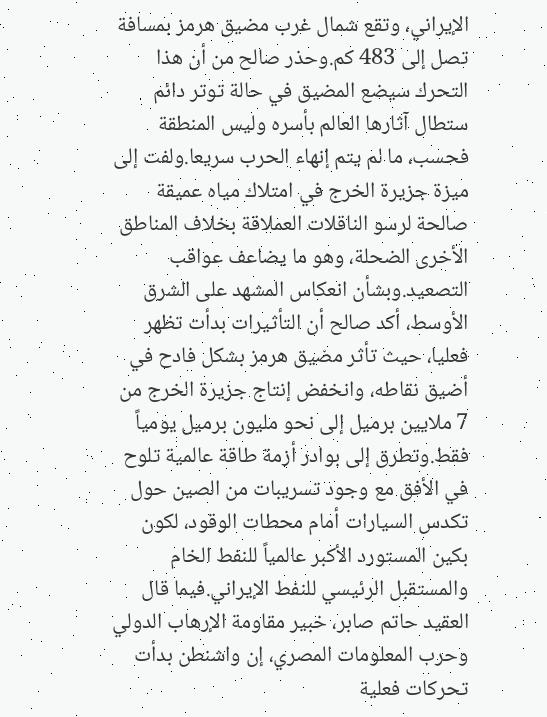الإيراني، وتقع شمال غرب مضيق هرمز بمسافة تصل إلى 483 كم.وحذر صالح من أن هذا التحرك سيضع المضيق في حالة توتر دائم ستطال آثارها العالم بأسره وليس المنطقة فحسب، ما لم يتم إنهاء الحرب سريعا.ولفت إلى ميزة جزيرة الخرج في امتلاك مياه عميقة صالحة لرسو الناقلات العملاقة بخلاف المناطق الأخرى الضحلة، وهو ما يضاعف عواقب التصعيد.وبشأن انعكاس المشهد على الشرق الأوسط، أكد صالح أن التأثيرات بدأت تظهر فعليا، حيث تأثر مضيق هرمز بشكل فادح في أضيق نقاطه، وانخفض إنتاج جزيرة الخرج من 7 ملايين برميل إلى نحو مليون برميل يومياً فقط.وتطرق إلى بوادر أزمة طاقة عالمية تلوح في الأفق مع وجود تسريبات من الصين حول تكدس السيارات أمام محطات الوقود، لكون بكين المستورد الأكبر عالمياً للنفط الخام والمستقبل الرئيسي للنفط الإيراني.فيما قال العقيد حاتم صابر، خبير مقاومة الإرهاب الدولي وحرب المعلومات المصري، إن واشنطن بدأت تحركات فعلية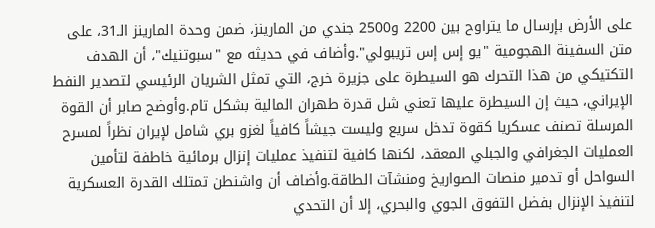على الأرض بإرسال ما يتراوح بين 2200 و2500 جندي من المارينز، ضمن وحدة المارينز الـ31، على متن السفينة الهجومية "يو إس إس تريبولي".وأضاف في حديثه مع "سبوتنيك"، أن الهدف التكتيكي من هذا التحرك هو السيطرة على جزيرة خرج، التي تمثل الشريان الرئيسي لتصدير النفط الإيراني، حيث إن السيطرة عليها تعني شل قدرة طهران المالية بشكل تام.وأوضح صابر أن القوة المرسلة تصنف عسكريا كقوة تدخل سريع وليست جيشاً كافياً لغزو بري شامل لإيران نظراً لمسرح العمليات الجغرافي والجبلي المعقد، لكنها كافية لتنفيذ عمليات إنزال برمائية خاطفة لتأمين السواحل أو تدمير منصات الصواريخ ومنشآت الطاقة.وأضاف أن واشنطن تمتلك القدرة العسكرية لتنفيذ الإنزال بفضل التفوق الجوي والبحري، إلا أن التحدي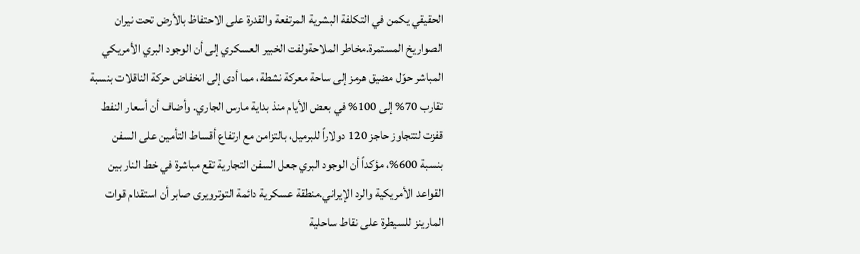الحقيقي يكمن في التكلفة البشرية المرتفعة والقدرة على الاحتفاظ بالأرض تحت نيران الصواريخ المستمرة.مخاطر الملاحةولفت الخبير العسكري إلى أن الوجود البري الأمريكي المباشر حوّل مضيق هرمز إلى ساحة معركة نشطة، مما أدى إلى انخفاض حركة الناقلات بنسبة تقارب 70% إلى 100% في بعض الأيام منذ بداية مارس الجاري. وأضاف أن أسعار النفط قفزت لتتجاوز حاجز 120 دولاراً للبرميل، بالتزامن مع ارتفاع أقساط التأمين على السفن بنسبة 600%، مؤكداً أن الوجود البري جعل السفن التجارية تقع مباشرة في خط النار بين القواعد الأمريكية والرد الإيراني.منطقة عسكرية دائمة التوترويرى صابر أن استقدام قوات المارينز للسيطرة على نقاط ساحلية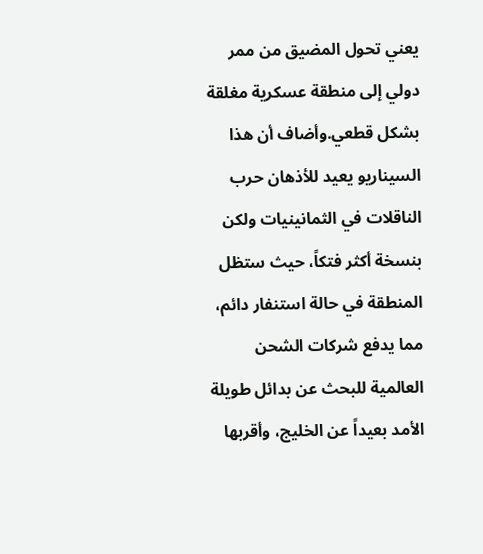يعني تحول المضيق من ممر دولي إلى منطقة عسكرية مغلقة بشكل قطعي.وأضاف أن هذا السيناريو يعيد للأذهان حرب الناقلات في الثمانينيات ولكن بنسخة أكثر فتكاً، حيث ستظل المنطقة في حالة استنفار دائم، مما يدفع شركات الشحن العالمية للبحث عن بدائل طويلة الأمد بعيداً عن الخليج، وأقربها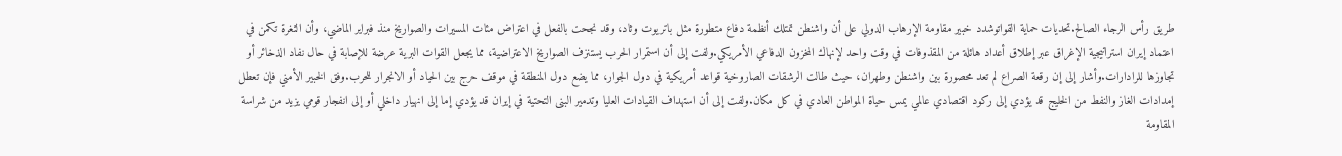طريق رأس الرجاء الصالح.تحديات حماية القواتوشدد خبير مقاومة الإرهاب الدولي على أن واشنطن تمتلك أنظمة دفاع متطورة مثل باتريوت وثاد، وقد نجحت بالفعل في اعتراض مئات المسيرات والصواريخ منذ فبراير الماضي، وأن الثغرة تكمن في اعتماد إيران استراتيجية الإغراق عبر إطلاق أعداد هائلة من المقذوفات في وقت واحد لإنهاك المخزون الدفاعي الأمريكي.ولفت إلى أن استمرار الحرب يستنزف الصواريخ الاعتراضية، مما يجعل القوات البرية عرضة للإصابة في حال نفاد الذخائر أو تجاوزها للرادارات.وأشار إلى إن رقعة الصراع لم تعد محصورة بين واشنطن وطهران، حيث طالت الرشقات الصاروخية قواعد أمريكية في دول الجوار، مما يضع دول المنطقة في موقف حرج بين الحياد أو الانجرار للحرب.وفق الخبير الأمني فإن تعطل إمدادات الغاز والنفط من الخليج قد يؤدي إلى ركود اقتصادي عالمي يمس حياة المواطن العادي في كل مكان.ولفت إلى أن استهداف القيادات العليا وتدمير البنى التحتية في إيران قد يؤدي إما إلى انهيار داخلي أو إلى انفجار قومي يزيد من شراسة المقاومة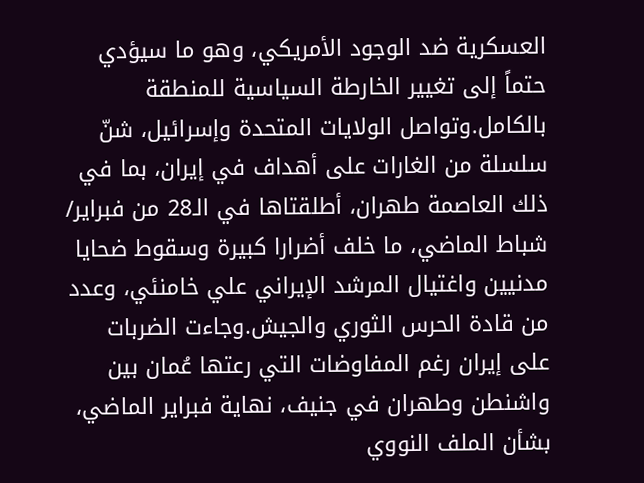العسكرية ضد الوجود الأمريكي، وهو ما سيؤدي حتماً إلى تغيير الخارطة السياسية للمنطقة بالكامل.وتواصل الولايات المتحدة وإسرائيل، شنّ سلسلة من الغارات على أهداف في إيران، بما في ذلك العاصمة طهران، أطلقتاها في الـ28 من فبراير/ شباط الماضي، ما خلف أضرارا كبيرة وسقوط ضحايا مدنيين واغتيال المرشد الإيراني علي خامنئي، وعدد من قادة الحرس الثوري والجيش.وجاءت الضربات على إيران رغم المفاوضات التي رعتها عُمان بين واشنطن وطهران في جنيف، نهاية فبراير الماضي، بشأن الملف النووي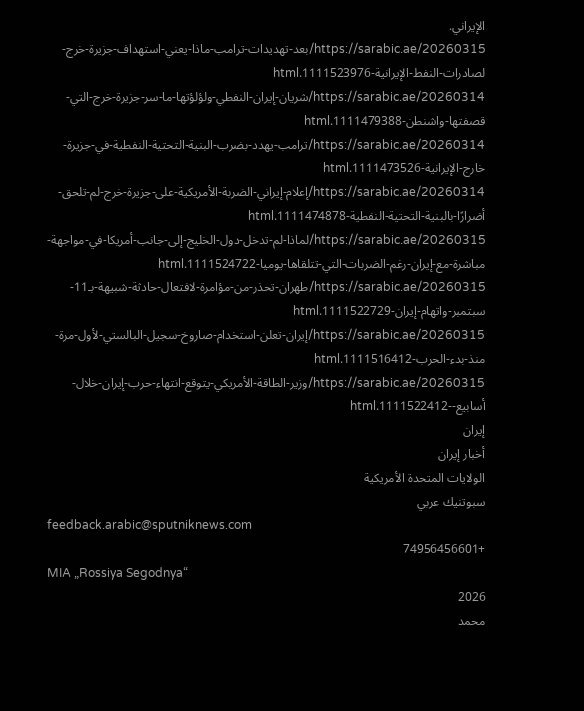الإيراني.
https://sarabic.ae/20260315/بعد-تهديدات-ترامب-ماذا-يعني-استهداف-جزيرة-خرج-لصادرات-النفط-الإيرانية-1111523976.html
https://sarabic.ae/20260314/شريان-إيران-النفطي-ولؤلؤتها-ما-سر-جزيرة-خرج-التي-قصفتها-واشنطن-1111479388.html
https://sarabic.ae/20260314/ترامب-يهدد-بضرب-البنية-التحتية-النفطية-في-جزيرة-خارج-الإيرانية-1111473526.html
https://sarabic.ae/20260314/إعلام-إيراني-الضربة-الأمريكية-على-جزيرة-خرج-لم-تلحق-أضرارًا-بالبنية-التحتية-النفطية-1111474878.html
https://sarabic.ae/20260315/لماذا-لم-تدخل-دول-الخليج-إلى-جانب-أمريكا-في-مواجهة-مباشرة-مع-إيران-رغم-الضربات-التي-تتلقاها-يوميا-1111524722.html
https://sarabic.ae/20260315/طهران-تحذر-من-مؤامرة-لافتعال-حادثة-شبيهة-بـ11-سبتمبر-واتهام-إيران-1111522729.html
https://sarabic.ae/20260315/إيران-تعلن-استخدام-صاروخ-سجيل-البالستي-لأول-مرة-منذ-بدء-الحرب-1111516412.html
https://sarabic.ae/20260315/وزير-الطاقة-الأمريكي-يتوقع-انتهاء-حرب-إيران-خلال-أسابيع--1111522412.html
إيران
أخبار إيران
الولايات المتحدة الأمريكية
سبوتنيك عربي
feedback.arabic@sputniknews.com
+74956456601
MIA „Rossiya Segodnya“
2026
محمد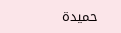حميدة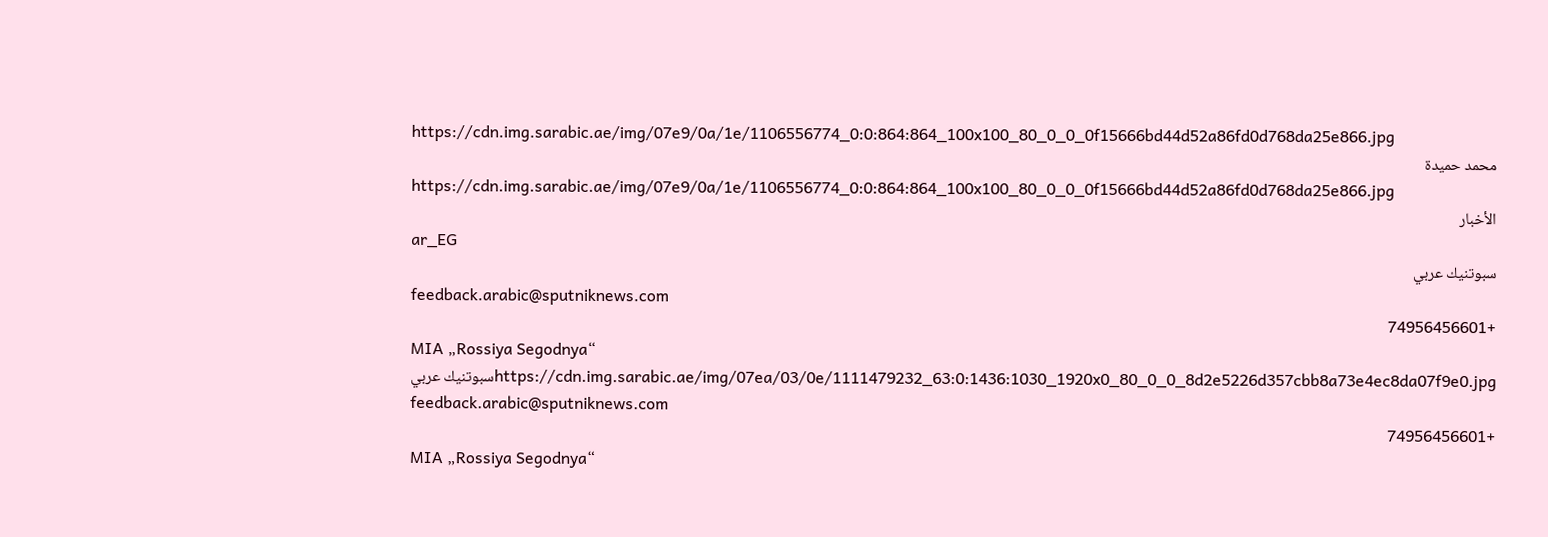https://cdn.img.sarabic.ae/img/07e9/0a/1e/1106556774_0:0:864:864_100x100_80_0_0_0f15666bd44d52a86fd0d768da25e866.jpg
محمد حميدة
https://cdn.img.sarabic.ae/img/07e9/0a/1e/1106556774_0:0:864:864_100x100_80_0_0_0f15666bd44d52a86fd0d768da25e866.jpg
الأخبار
ar_EG
سبوتنيك عربي
feedback.arabic@sputniknews.com
+74956456601
MIA „Rossiya Segodnya“
https://cdn.img.sarabic.ae/img/07ea/03/0e/1111479232_63:0:1436:1030_1920x0_80_0_0_8d2e5226d357cbb8a73e4ec8da07f9e0.jpgسبوتنيك عربي
feedback.arabic@sputniknews.com
+74956456601
MIA „Rossiya Segodnya“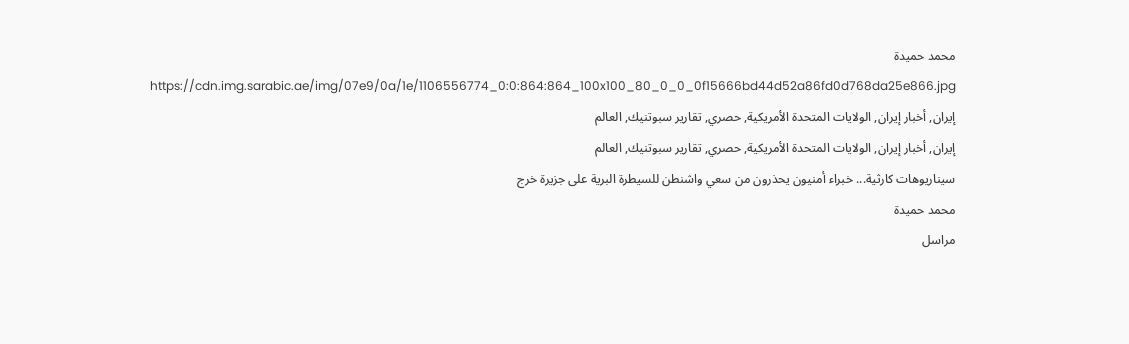محمد حميدة
https://cdn.img.sarabic.ae/img/07e9/0a/1e/1106556774_0:0:864:864_100x100_80_0_0_0f15666bd44d52a86fd0d768da25e866.jpg
إيران, أخبار إيران, الولايات المتحدة الأمريكية, حصري, تقارير سبوتنيك, العالم
إيران, أخبار إيران, الولايات المتحدة الأمريكية, حصري, تقارير سبوتنيك, العالم
سيناريوهات كارثية... خبراء أمنيون يحذرون من سعي واشنطن للسيطرة البرية على جزيرة خرج
محمد حميدة
مراسل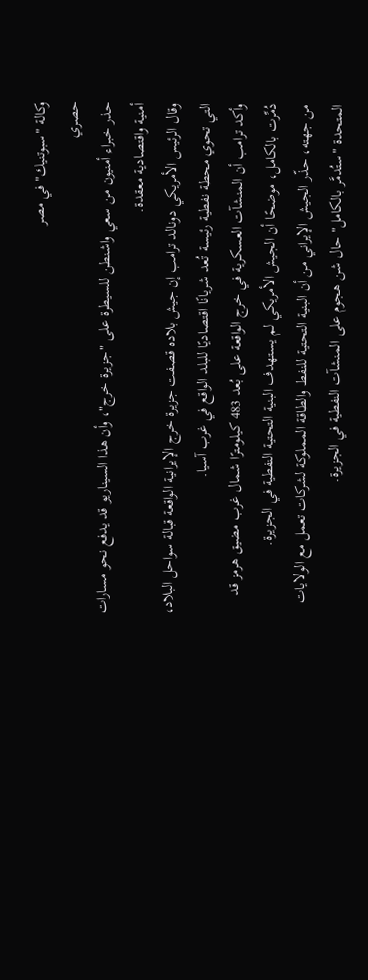وكالة "سبوتنيك" في مصر
حصري
حذر خبراء أمنيون من سعي واشنطن للسيطرة على "جزيرة خرج"، وأن هذا السيناريو قد يدفع نحو مسارات أمنية واقتصادية معقدة.
وقال الرئيس الأمريكي دونالد ترامب إن جيش بلاده قصفت جزيرة خرج الإيرانية الواقعة قبالة سواحل البلاد، التي تحوي محطة نفطية رئيسة تُعد شريانًا اقتصاديًا للبلد الواقع في غرب آسيا.
وأكد ترامب أن المنشآت العسكرية في خرج الواقعة على بُعد 483 كيلومترًا شمال غرب مضيق هرمز قد دُمِّرت بالكامل، موضحًا أن الجيش الأمريكي لم يستهدف البنية التحتية النفطية في الجزيرة.
من جهته، حذّر الجيش الإيراني من أن البنية التحتية للنفط والطاقة المملوكة لشركات تعمل مع الولايات المتحدة "ستُدمَّر بالكامل" حال شن هجوم على المنشآت النفطية في الجزيرة.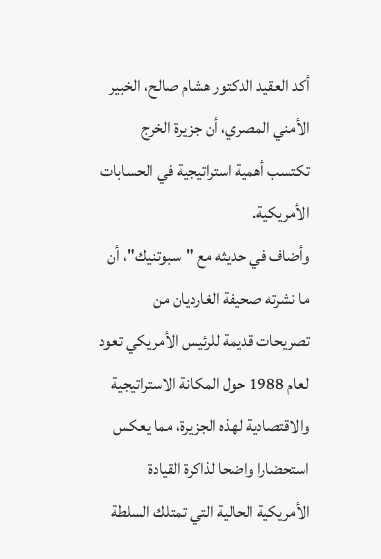أكد العقيد الدكتور هشام صالح، الخبير الأمني المصري، أن جزيرة الخرج تكتسب أهمية استراتيجية في الحسابات الأمريكية.
وأضاف في حديثه مع "سبوتنيك"، أن ما نشرته صحيفة الغارديان من تصريحات قديمة للرئيس الأمريكي تعود لعام 1988 حول المكانة الاستراتيجية والاقتصادية لهذه الجزيرة، مما يعكس استحضارا واضحا لذاكرة القيادة الأمريكية الحالية التي تمتلك السلطة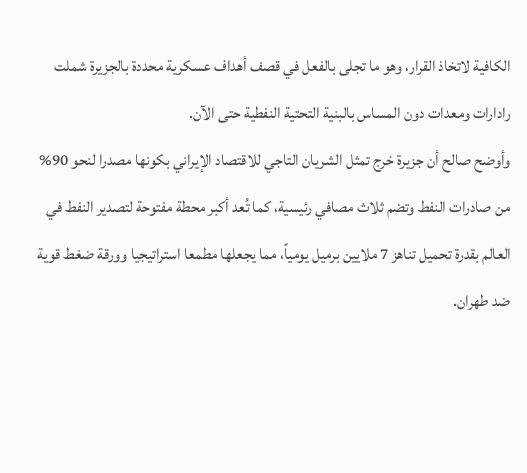الكافية لاتخاذ القرار، وهو ما تجلى بالفعل في قصف أهداف عسكرية محددة بالجزيرة شملت رادارات ومعدات دون المساس بالبنية التحتية النفطية حتى الآن.
وأوضح صالح أن جزيرة خرج تمثل الشريان التاجي للاقتصاد الإيراني بكونها مصدرا لنحو 90% من صادرات النفط وتضم ثلاث مصافي رئيسية، كما تُعد أكبر محطة مفتوحة لتصدير النفط في العالم بقدرة تحميل تناهز 7 ملايين برميل يومياً، مما يجعلها مطمعا استراتيجيا وورقة ضغط قوية ضد طهران.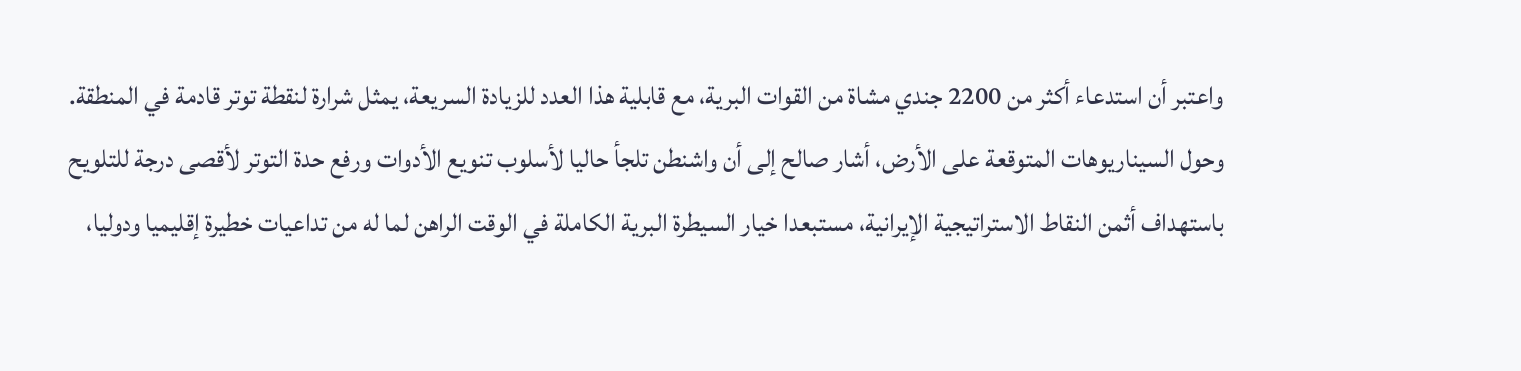واعتبر أن استدعاء أكثر من 2200 جندي مشاة من القوات البرية، مع قابلية هذا العدد للزيادة السريعة، يمثل شرارة لنقطة توتر قادمة في المنطقة.
وحول السيناريوهات المتوقعة على الأرض، أشار صالح إلى أن واشنطن تلجأ حاليا لأسلوب تنويع الأدوات ورفع حدة التوتر لأقصى درجة للتلويح باستهداف أثمن النقاط الاستراتيجية الإيرانية، مستبعدا خيار السيطرة البرية الكاملة في الوقت الراهن لما له من تداعيات خطيرة إقليميا ودوليا،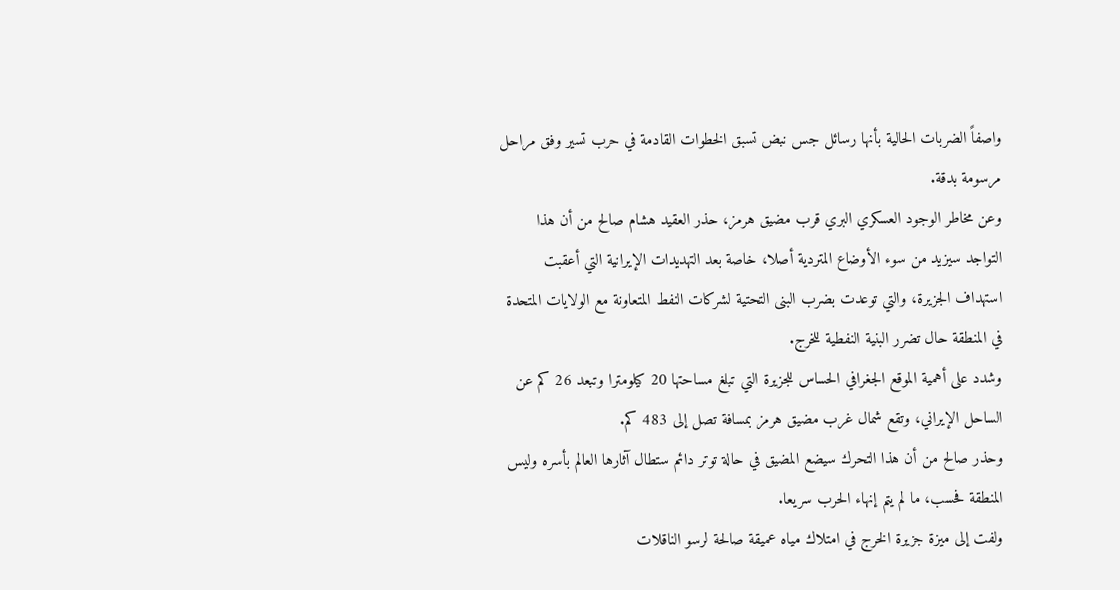واصفاً الضربات الحالية بأنها رسائل جس نبض تسبق الخطوات القادمة في حرب تسير وفق مراحل مرسومة بدقة.
وعن مخاطر الوجود العسكري البري قرب مضيق هرمز، حذر العقيد هشام صالح من أن هذا التواجد سيزيد من سوء الأوضاع المتردية أصلا، خاصة بعد التهديدات الإيرانية التي أعقبت استهداف الجزيرة، والتي توعدت بضرب البنى التحتية لشركات النفط المتعاونة مع الولايات المتحدة في المنطقة حال تضرر البنية النفطية للخرج.
وشدد على أهمية الموقع الجغرافي الحساس للجزيرة التي تبلغ مساحتها 20 كيلومترا وتبعد 26 كم عن الساحل الإيراني، وتقع شمال غرب مضيق هرمز بمسافة تصل إلى 483 كم.
وحذر صالح من أن هذا التحرك سيضع المضيق في حالة توتر دائم ستطال آثارها العالم بأسره وليس المنطقة فحسب، ما لم يتم إنهاء الحرب سريعا.
ولفت إلى ميزة جزيرة الخرج في امتلاك مياه عميقة صالحة لرسو الناقلات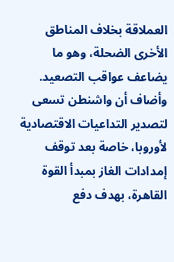العملاقة بخلاف المناطق الأخرى الضحلة، وهو ما يضاعف عواقب التصعيد.
وأضاف أن واشنطن تسعى لتصدير التداعيات الاقتصادية لأوروبا، خاصة بعد توقف إمدادات الغاز بمبدأ القوة القاهرة، بهدف دفع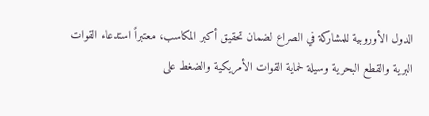الدول الأوروبية للمشاركة في الصراع لضمان تحقيق أكبر المكاسب، معتبراً استدعاء القوات البرية والقطع البحرية وسيلة لحماية القوات الأمريكية والضغط على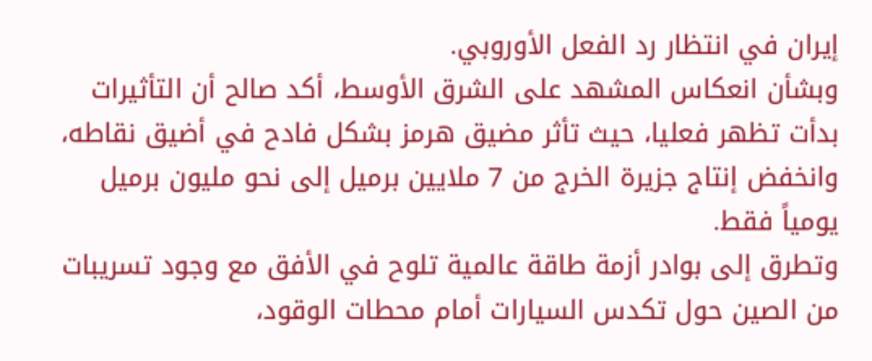إيران في انتظار رد الفعل الأوروبي.
وبشأن انعكاس المشهد على الشرق الأوسط، أكد صالح أن التأثيرات بدأت تظهر فعليا، حيث تأثر مضيق هرمز بشكل فادح في أضيق نقاطه، وانخفض إنتاج جزيرة الخرج من 7 ملايين برميل إلى نحو مليون برميل يومياً فقط.
وتطرق إلى بوادر أزمة طاقة عالمية تلوح في الأفق مع وجود تسريبات من الصين حول تكدس السيارات أمام محطات الوقود،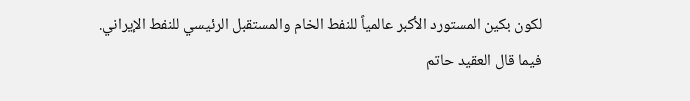لكون بكين المستورد الأكبر عالمياً للنفط الخام والمستقبل الرئيسي للنفط الإيراني.
فيما قال العقيد حاتم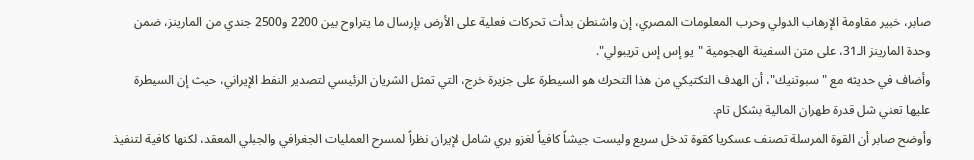صابر، خبير مقاومة الإرهاب الدولي وحرب المعلومات المصري، إن واشنطن بدأت تحركات فعلية على الأرض بإرسال ما يتراوح بين 2200 و2500 جندي من المارينز، ضمن وحدة المارينز الـ31، على متن السفينة الهجومية "يو إس إس تريبولي".
وأضاف في حديثه مع "سبوتنيك"، أن الهدف التكتيكي من هذا التحرك هو السيطرة على جزيرة خرج، التي تمثل الشريان الرئيسي لتصدير النفط الإيراني، حيث إن السيطرة عليها تعني شل قدرة طهران المالية بشكل تام.
وأوضح صابر أن القوة المرسلة تصنف عسكريا كقوة تدخل سريع وليست جيشاً كافياً لغزو بري شامل لإيران نظراً لمسرح العمليات الجغرافي والجبلي المعقد، لكنها كافية لتنفيذ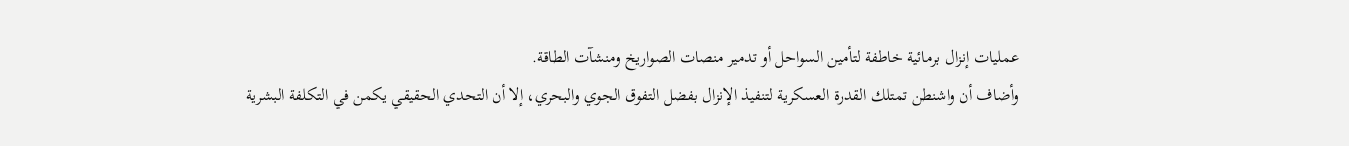عمليات إنزال برمائية خاطفة لتأمين السواحل أو تدمير منصات الصواريخ ومنشآت الطاقة.
وأضاف أن واشنطن تمتلك القدرة العسكرية لتنفيذ الإنزال بفضل التفوق الجوي والبحري، إلا أن التحدي الحقيقي يكمن في التكلفة البشرية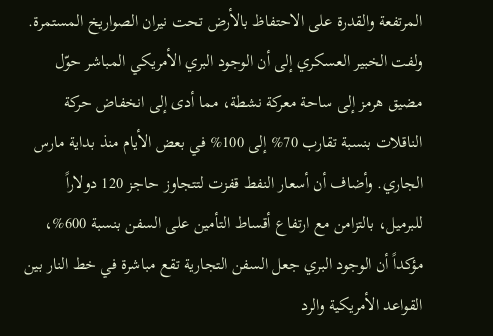المرتفعة والقدرة على الاحتفاظ بالأرض تحت نيران الصواريخ المستمرة.
ولفت الخبير العسكري إلى أن الوجود البري الأمريكي المباشر حوّل مضيق هرمز إلى ساحة معركة نشطة، مما أدى إلى انخفاض حركة الناقلات بنسبة تقارب 70% إلى 100% في بعض الأيام منذ بداية مارس الجاري. وأضاف أن أسعار النفط قفزت لتتجاوز حاجز 120 دولاراً للبرميل، بالتزامن مع ارتفاع أقساط التأمين على السفن بنسبة 600%، مؤكداً أن الوجود البري جعل السفن التجارية تقع مباشرة في خط النار بين القواعد الأمريكية والرد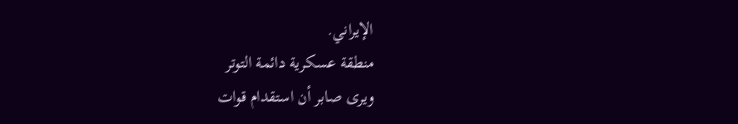الإيراني.
منطقة عسكرية دائمة التوتر
ويرى صابر أن استقدام قوات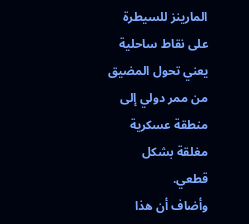المارينز للسيطرة على نقاط ساحلية يعني تحول المضيق من ممر دولي إلى منطقة عسكرية مغلقة بشكل قطعي.
وأضاف أن هذا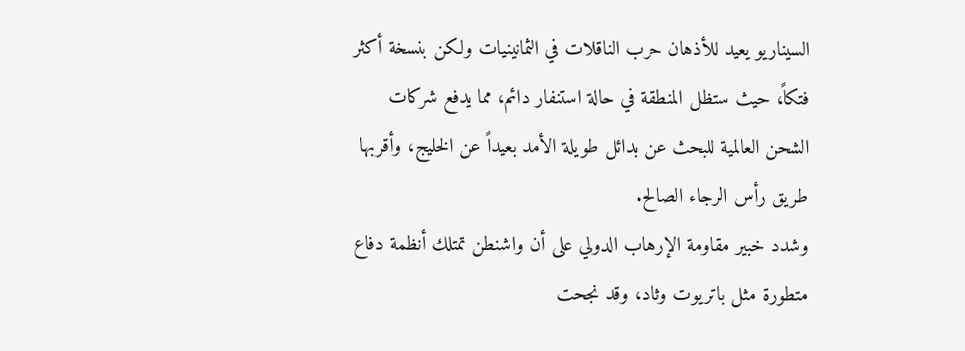السيناريو يعيد للأذهان حرب الناقلات في الثمانينيات ولكن بنسخة أكثر فتكاً، حيث ستظل المنطقة في حالة استنفار دائم، مما يدفع شركات الشحن العالمية للبحث عن بدائل طويلة الأمد بعيداً عن الخليج، وأقربها طريق رأس الرجاء الصالح.
وشدد خبير مقاومة الإرهاب الدولي على أن واشنطن تمتلك أنظمة دفاع متطورة مثل باتريوت وثاد، وقد نجحت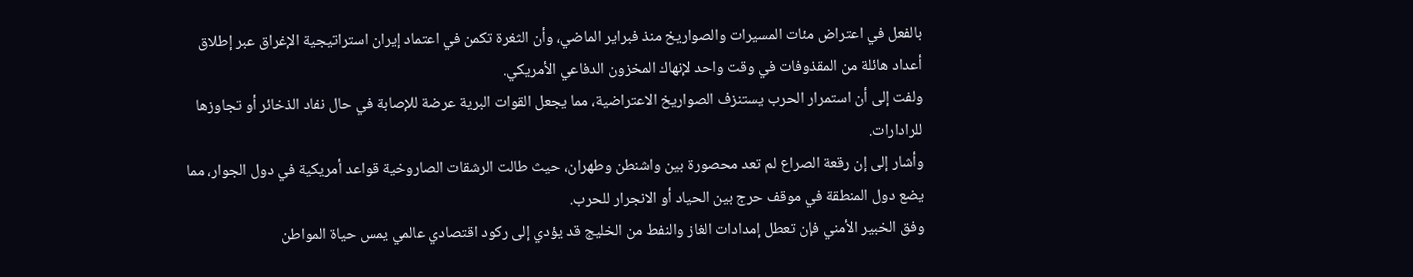بالفعل في اعتراض مئات المسيرات والصواريخ منذ فبراير الماضي، وأن الثغرة تكمن في اعتماد إيران استراتيجية الإغراق عبر إطلاق أعداد هائلة من المقذوفات في وقت واحد لإنهاك المخزون الدفاعي الأمريكي.
ولفت إلى أن استمرار الحرب يستنزف الصواريخ الاعتراضية، مما يجعل القوات البرية عرضة للإصابة في حال نفاد الذخائر أو تجاوزها للرادارات.
وأشار إلى إن رقعة الصراع لم تعد محصورة بين واشنطن وطهران، حيث طالت الرشقات الصاروخية قواعد أمريكية في دول الجوار، مما يضع دول المنطقة في موقف حرج بين الحياد أو الانجرار للحرب.
وفق الخبير الأمني فإن تعطل إمدادات الغاز والنفط من الخليج قد يؤدي إلى ركود اقتصادي عالمي يمس حياة المواطن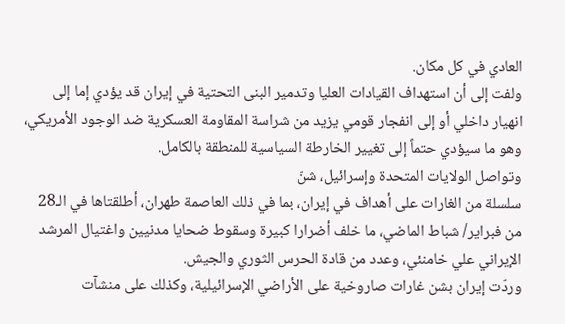العادي في كل مكان.
ولفت إلى أن استهداف القيادات العليا وتدمير البنى التحتية في إيران قد يؤدي إما إلى انهيار داخلي أو إلى انفجار قومي يزيد من شراسة المقاومة العسكرية ضد الوجود الأمريكي، وهو ما سيؤدي حتماً إلى تغيير الخارطة السياسية للمنطقة بالكامل.
وتواصل الولايات المتحدة وإسرائيل، شنّ
سلسلة من الغارات على أهداف في إيران، بما في ذلك العاصمة طهران، أطلقتاها في الـ28 من فبراير/ شباط الماضي، ما خلف أضرارا كبيرة وسقوط ضحايا مدنيين واغتيال المرشد الإيراني علي خامنئي، وعدد من قادة الحرس الثوري والجيش.
وردّت إيران بشن غارات صاروخية على الأراضي الإسرائيلية، وكذلك على منشآت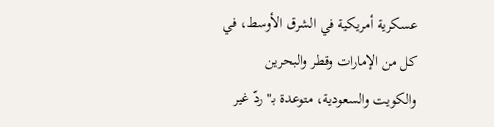عسكرية أمريكية في الشرق الأوسط، في كل من الإمارات وقطر والبحرين والكويت والسعودية، متوعدة بـ"ردّ غير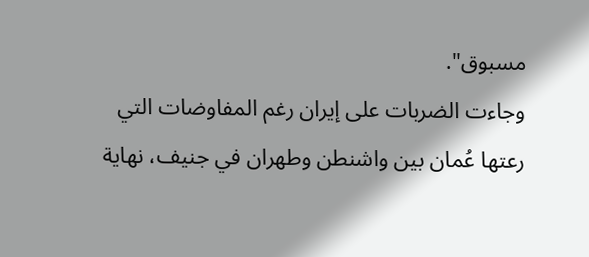مسبوق".
وجاءت الضربات على إيران رغم المفاوضات التي رعتها عُمان بين واشنطن وطهران في جنيف، نهاية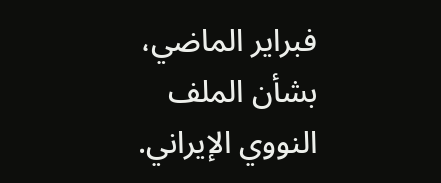فبراير الماضي، بشأن الملف النووي الإيراني.